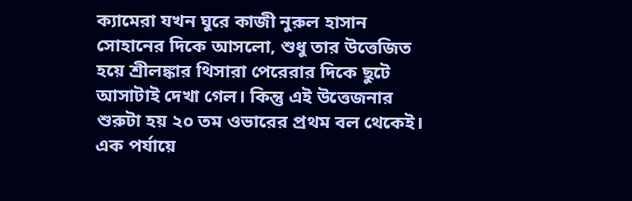ক্যামেরা যখন ঘুরে কাজী নুরুল হাসান সোহানের দিকে আসলো, শুধু তার উত্তেজিত হয়ে শ্রীলঙ্কার থিসারা পেরেরার দিকে ছুটে আসাটাই দেখা গেল। কিন্তু এই উত্তেজনার শুরুটা হয় ২০ তম ওভারের প্রথম বল থেকেই। এক পর্যায়ে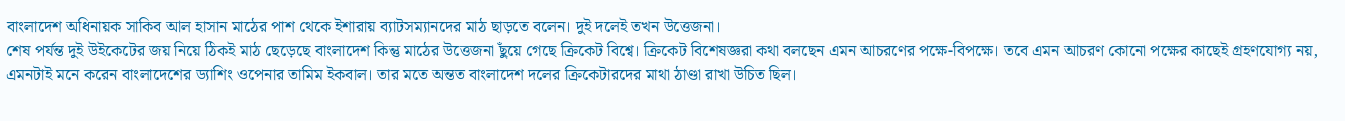বাংলাদেশ অধিনায়ক সাকিব আল হাসান মাঠের পাশ থেকে ইশারায় ব্যাটসম্যানদের মাঠ ছাড়তে বলেন। দুই দলেই তখন উত্তেজনা।
শেষ পর্যন্ত দুই উইকেটের জয় নিয়ে ঠিকই মাঠ ছেড়েছে বাংলাদেশ কিন্তু মাঠের উত্তেজনা ছুঁয়ে গেছে ক্রিকেট বিশ্বে। ক্রিকেট বিশেষজ্ঞরা কথা বলছেন এমন আচরণের পক্ষে-বিপক্ষে। তবে এমন আচরণ কোনো পক্ষের কাছেই গ্রহণযোগ্য নয়, এমনটাই মনে করেন বাংলাদেশের ড্যাশিং ওপেনার তামিম ইকবাল। তার মতে অন্তত বাংলাদেশ দলের ক্রিকেটারদের মাথা ঠাণ্ডা রাখা উচিত ছিল।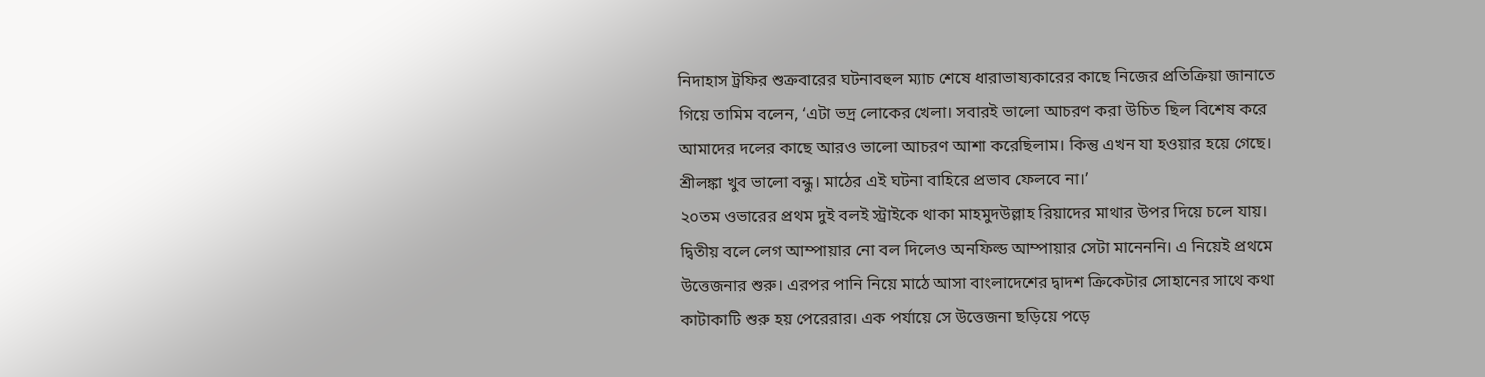নিদাহাস ট্রফির শুক্রবারের ঘটনাবহুল ম্যাচ শেষে ধারাভাষ্যকারের কাছে নিজের প্রতিক্রিয়া জানাতে গিয়ে তামিম বলেন, ‘এটা ভদ্র লোকের খেলা। সবারই ভালো আচরণ করা উচিত ছিল বিশেষ করে আমাদের দলের কাছে আরও ভালো আচরণ আশা করেছিলাম। কিন্তু এখন যা হওয়ার হয়ে গেছে। শ্রীলঙ্কা খুব ভালো বন্ধু। মাঠের এই ঘটনা বাহিরে প্রভাব ফেলবে না।’
২০তম ওভারের প্রথম দুই বলই স্ট্রাইকে থাকা মাহমুদউল্লাহ রিয়াদের মাথার উপর দিয়ে চলে যায়। দ্বিতীয় বলে লেগ আম্পায়ার নো বল দিলেও অনফিল্ড আম্পায়ার সেটা মানেননি। এ নিয়েই প্রথমে উত্তেজনার শুরু। এরপর পানি নিয়ে মাঠে আসা বাংলাদেশের দ্বাদশ ক্রিকেটার সোহানের সাথে কথা কাটাকাটি শুরু হয় পেরেরার। এক পর্যায়ে সে উত্তেজনা ছড়িয়ে পড়ে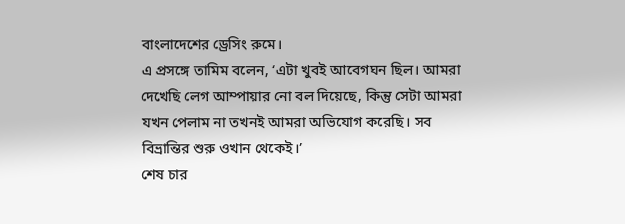বাংলাদেশের ড্রেসিং রুমে।
এ প্রসঙ্গে তামিম বলেন, ‘এটা খুবই আবেগঘন ছিল। আমরা দেখেছি লেগ আম্পায়ার নো বল দিয়েছে, কিন্তু সেটা আমরা যখন পেলাম না তখনই আমরা অভিযোগ করেছি। সব বিভ্রান্তির শুরু ওখান থেকেই।’
শেষ চার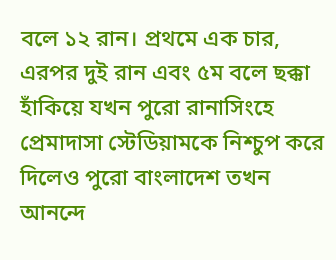বলে ১২ রান। প্রথমে এক চার, এরপর দুই রান এবং ৫ম বলে ছক্কা হাঁকিয়ে যখন পুরো রানাসিংহে প্রেমাদাসা স্টেডিয়ামকে নিশ্চুপ করে দিলেও পুরো বাংলাদেশ তখন আনন্দে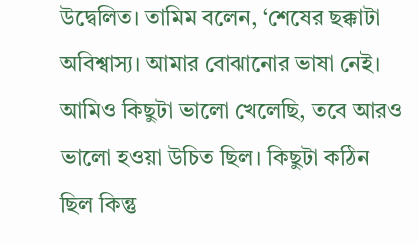উদ্বেলিত। তামিম বলেন, ‘শেষের ছক্কাটা অবিশ্বাস্য। আমার বোঝানোর ভাষা নেই। আমিও কিছুটা ভালো খেলেছি, তবে আরও ভালো হওয়া উচিত ছিল। কিছুটা কঠিন ছিল কিন্তু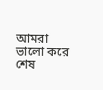আমরা ভালো করে শেষ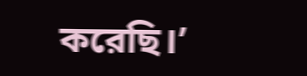করেছি।’